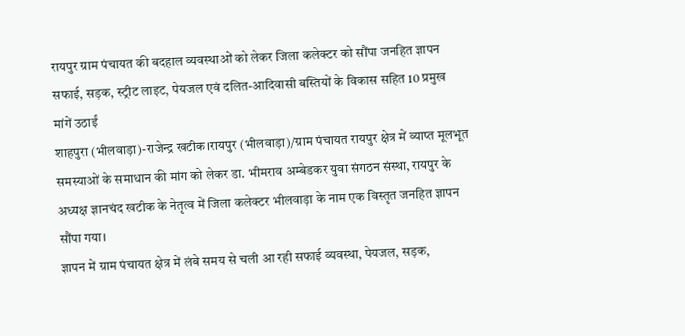रायपुर ग्राम पंचायत की बदहाल व्यवस्थाओं को लेकर जिला कलेक्टर को सौंपा जनहित ज्ञापन
सफाई, सड़क, स्ट्रीट लाइट, पेयजल एवं दलित-आदिवासी बस्तियों के विकास सहित 10 प्रमुख मांगें उठाईं
शाहपुरा (भीलवाड़ा)-राजेन्द्र खटीक।रायपुर (भीलवाड़ा)/ग्राम पंचायत रायपुर क्षेत्र में व्याप्त मूलभूत समस्याओं के समाधान की मांग को लेकर डा. भीमराव अम्बेडकर युवा संगठन संस्था, रायपुर के अध्यक्ष ज्ञानचंद खटीक के नेतृत्व में जिला कलेक्टर भीलवाड़ा के नाम एक विस्तृत जनहित ज्ञापन सौंपा गया।
ज्ञापन में ग्राम पंचायत क्षेत्र में लंबे समय से चली आ रही सफाई व्यवस्था, पेयजल, सड़क,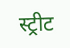स्ट्रीट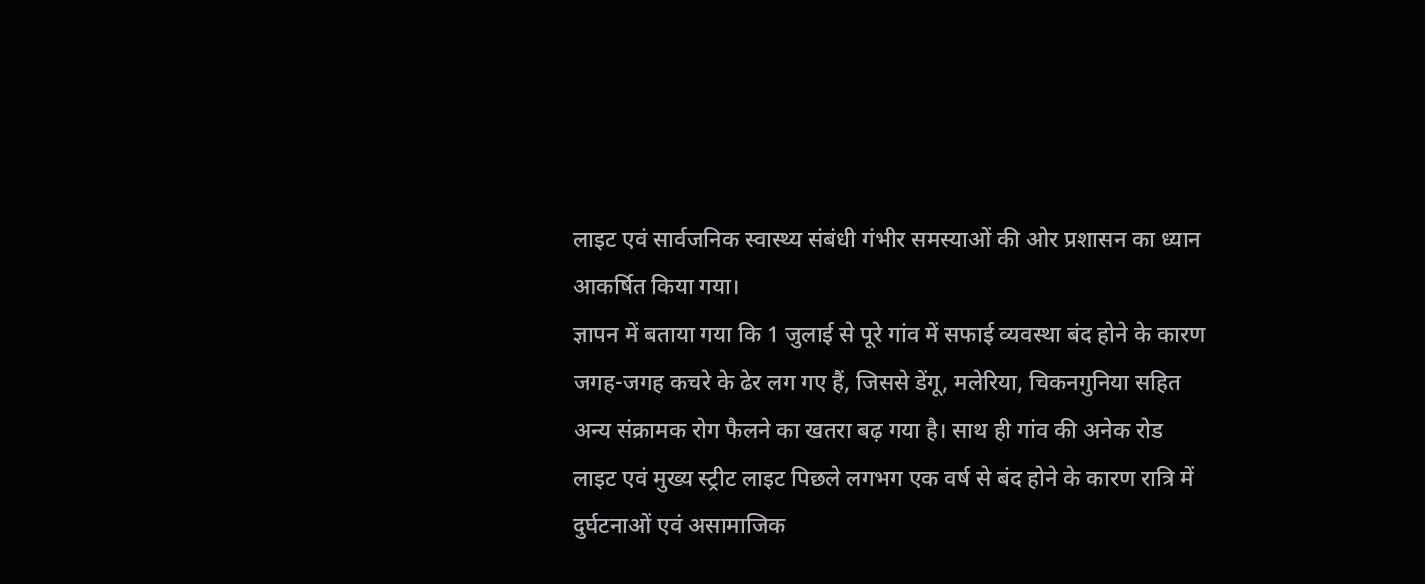लाइट एवं सार्वजनिक स्वास्थ्य संबंधी गंभीर समस्याओं की ओर प्रशासन का ध्यान आकर्षित किया गया।
ज्ञापन में बताया गया कि 1 जुलाई से पूरे गांव में सफाई व्यवस्था बंद होने के कारण जगह-जगह कचरे के ढेर लग गए हैं, जिससे डेंगू, मलेरिया, चिकनगुनिया सहित अन्य संक्रामक रोग फैलने का खतरा बढ़ गया है। साथ ही गांव की अनेक रोड लाइट एवं मुख्य स्ट्रीट लाइट पिछले लगभग एक वर्ष से बंद होने के कारण रात्रि में दुर्घटनाओं एवं असामाजिक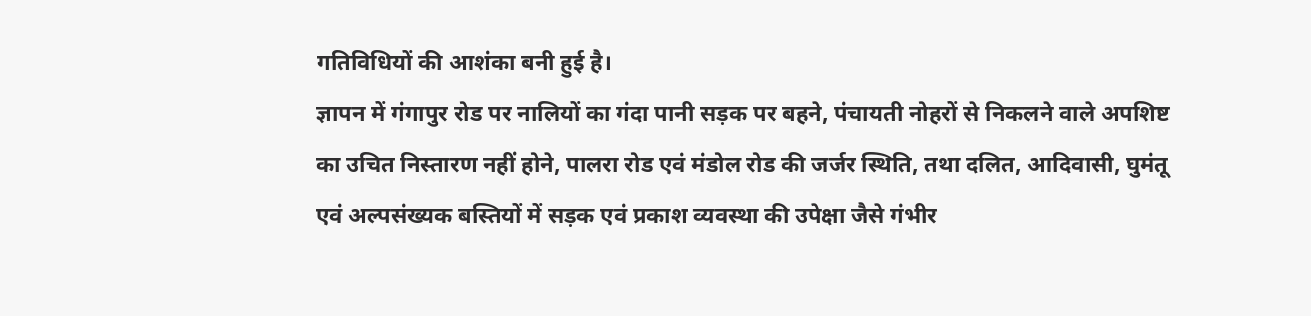गतिविधियों की आशंका बनी हुई है।
ज्ञापन में गंगापुर रोड पर नालियों का गंदा पानी सड़क पर बहने, पंचायती नोहरों से निकलने वाले अपशिष्ट का उचित निस्तारण नहीं होने, पालरा रोड एवं मंडोल रोड की जर्जर स्थिति, तथा दलित, आदिवासी, घुमंतू एवं अल्पसंख्यक बस्तियों में सड़क एवं प्रकाश व्यवस्था की उपेक्षा जैसे गंभीर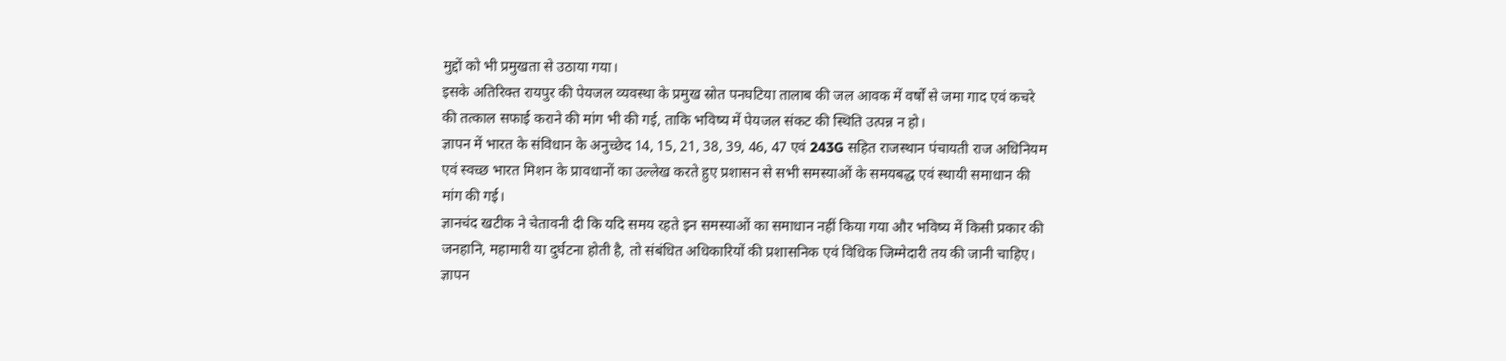मुद्दों को भी प्रमुखता से उठाया गया।
इसके अतिरिक्त रायपुर की पेयजल व्यवस्था के प्रमुख स्रोत पनघटिया तालाब की जल आवक में वर्षों से जमा गाद एवं कचरे की तत्काल सफाई कराने की मांग भी की गई, ताकि भविष्य में पेयजल संकट की स्थिति उत्पन्न न हो।
ज्ञापन में भारत के संविधान के अनुच्छेद 14, 15, 21, 38, 39, 46, 47 एवं 243G सहित राजस्थान पंचायती राज अधिनियम एवं स्वच्छ भारत मिशन के प्रावधानों का उल्लेख करते हुए प्रशासन से सभी समस्याओं के समयबद्ध एवं स्थायी समाधान की मांग की गई।
ज्ञानचंद खटीक ने चेतावनी दी कि यदि समय रहते इन समस्याओं का समाधान नहीं किया गया और भविष्य में किसी प्रकार की जनहानि, महामारी या दुर्घटना होती है, तो संबंधित अधिकारियों की प्रशासनिक एवं विधिक जिम्मेदारी तय की जानी चाहिए।
ज्ञापन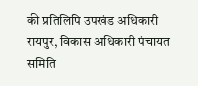की प्रतिलिपि उपखंड अधिकारी रायपुर, विकास अधिकारी पंचायत समिति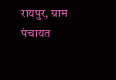रायपुर, ग्राम पंचायत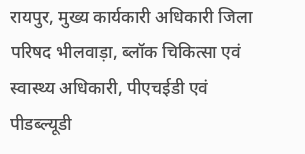रायपुर, मुख्य कार्यकारी अधिकारी जिला परिषद भीलवाड़ा, ब्लॉक चिकित्सा एवं स्वास्थ्य अधिकारी, पीएचईडी एवं पीडब्ल्यूडी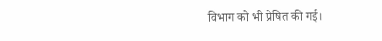विभाग को भी प्रेषित की गई।